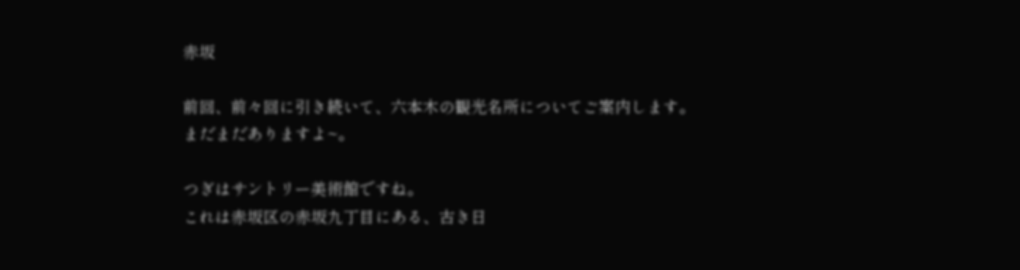赤坂

前回、前々回に引き続いて、六本木の観光名所についてご案内します。
まだまだありますよ~。

つぎはサントリー美術館ですね。
これは赤坂区の赤坂九丁目にある、古き日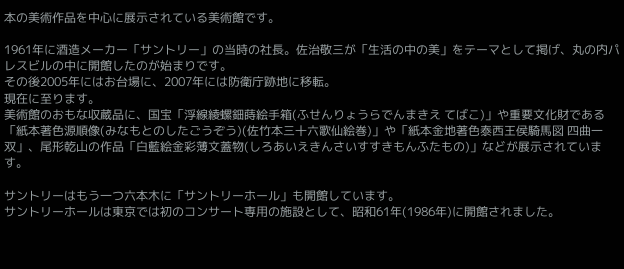本の美術作品を中心に展示されている美術館です。

1961年に酒造メーカー「サントリー」の当時の社長。佐治敬三が「生活の中の美」をテーマとして掲げ、丸の内パレスビルの中に開館したのが始まりです。
その後2005年にはお台場に、2007年には防衛庁跡地に移転。
現在に至ります。
美術館のおもな収蔵品に、国宝「浮線綾螺鈿蒔絵手箱(ふせんりょうらでんまきえ てばこ)」や重要文化財である「紙本著色源順像(みなもとのしたごうぞう)(佐竹本三十六歌仙絵巻)」や「紙本金地著色泰西王侯騎馬図 四曲一双」、尾形乾山の作品「白藍絵金彩薄文蓋物(しろあいえきんさいすすきもんふたもの)」などが展示されています。

サントリーはもう一つ六本木に「サントリーホール」も開館しています。
サントリーホールは東京では初のコンサート専用の施設として、昭和61年(1986年)に開館されました。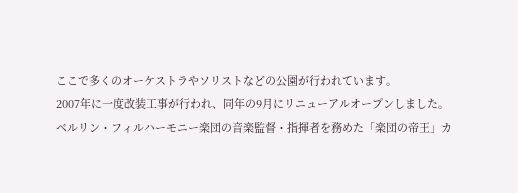ここで多くのオーケストラやソリストなどの公園が行われています。
2007年に一度改装工事が行われ、同年の9月にリニューアルオープンしました。
ベルリン・フィルハーモニー楽団の音楽監督・指揮者を務めた「楽団の帝王」カ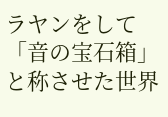ラヤンをして「音の宝石箱」と称させた世界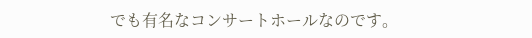でも有名なコンサートホールなのです。